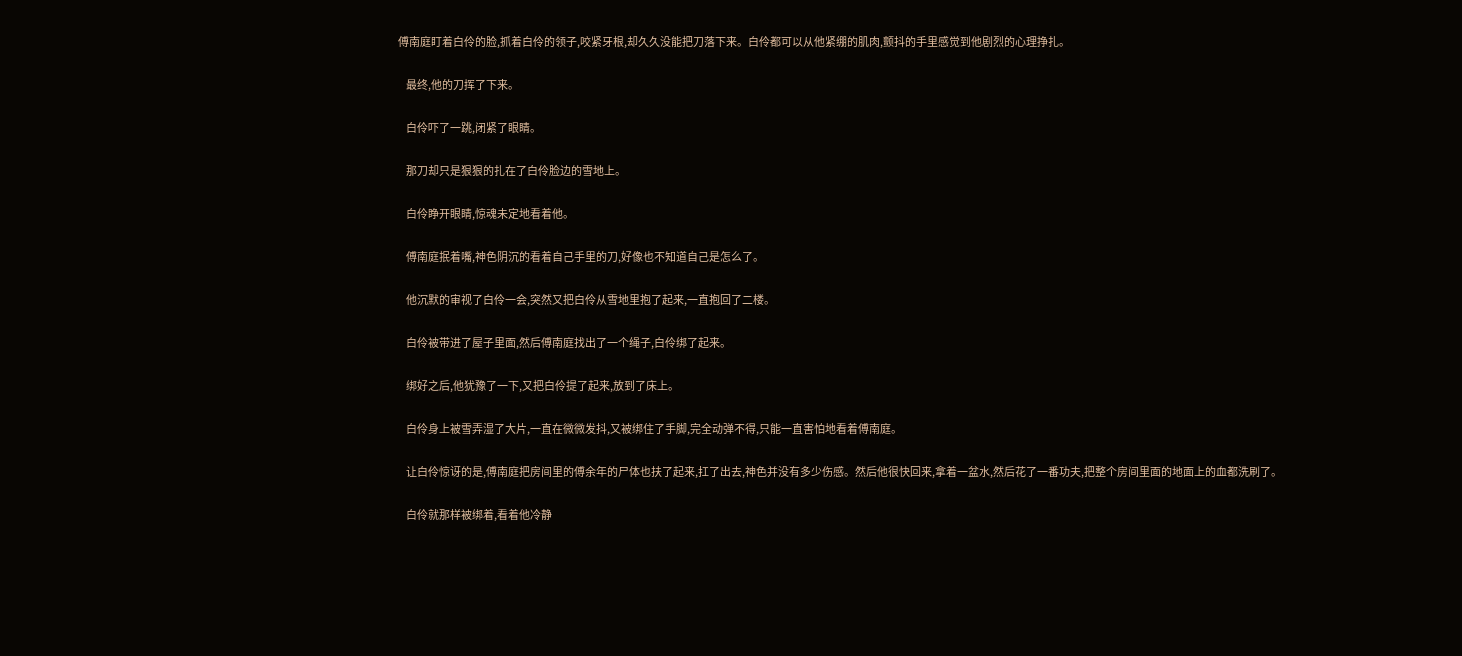傅南庭盯着白伶的脸,抓着白伶的领子,咬紧牙根,却久久没能把刀落下来。白伶都可以从他紧绷的肌肉,颤抖的手里感觉到他剧烈的心理挣扎。

    最终,他的刀挥了下来。

    白伶吓了一跳,闭紧了眼睛。

    那刀却只是狠狠的扎在了白伶脸边的雪地上。

    白伶睁开眼睛,惊魂未定地看着他。

    傅南庭抿着嘴,神色阴沉的看着自己手里的刀,好像也不知道自己是怎么了。

    他沉默的审视了白伶一会,突然又把白伶从雪地里抱了起来,一直抱回了二楼。

    白伶被带进了屋子里面,然后傅南庭找出了一个绳子,白伶绑了起来。

    绑好之后,他犹豫了一下,又把白伶提了起来,放到了床上。

    白伶身上被雪弄湿了大片,一直在微微发抖,又被绑住了手脚,完全动弹不得,只能一直害怕地看着傅南庭。

    让白伶惊讶的是,傅南庭把房间里的傅余年的尸体也扶了起来,扛了出去,神色并没有多少伤感。然后他很快回来,拿着一盆水,然后花了一番功夫,把整个房间里面的地面上的血都洗刷了。

    白伶就那样被绑着,看着他冷静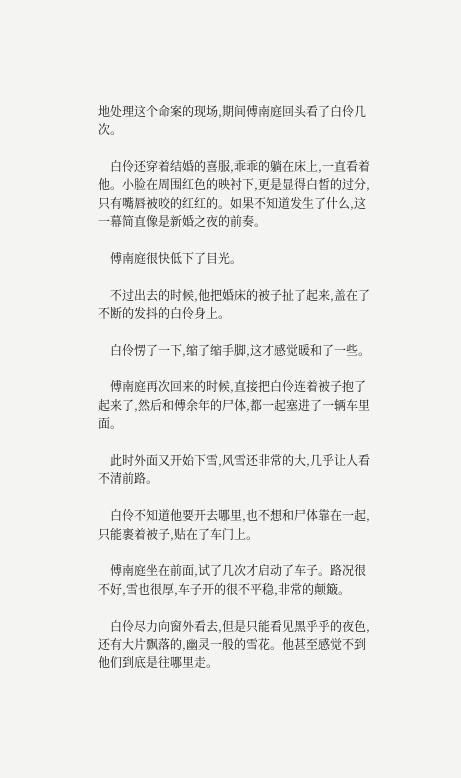地处理这个命案的现场,期间傅南庭回头看了白伶几次。

    白伶还穿着结婚的喜服,乖乖的躺在床上,一直看着他。小脸在周围红色的映衬下,更是显得白皙的过分,只有嘴唇被咬的红红的。如果不知道发生了什么,这一幕简直像是新婚之夜的前奏。

    傅南庭很快低下了目光。

    不过出去的时候,他把婚床的被子扯了起来,盖在了不断的发抖的白伶身上。

    白伶愣了一下,缩了缩手脚,这才感觉暖和了一些。

    傅南庭再次回来的时候,直接把白伶连着被子抱了起来了,然后和傅余年的尸体,都一起塞进了一辆车里面。

    此时外面又开始下雪,风雪还非常的大,几乎让人看不清前路。

    白伶不知道他要开去哪里,也不想和尸体靠在一起,只能裹着被子,贴在了车门上。

    傅南庭坐在前面,试了几次才启动了车子。路况很不好,雪也很厚,车子开的很不平稳,非常的颠簸。

    白伶尽力向窗外看去,但是只能看见黑乎乎的夜色,还有大片飘落的,幽灵一般的雪花。他甚至感觉不到他们到底是往哪里走。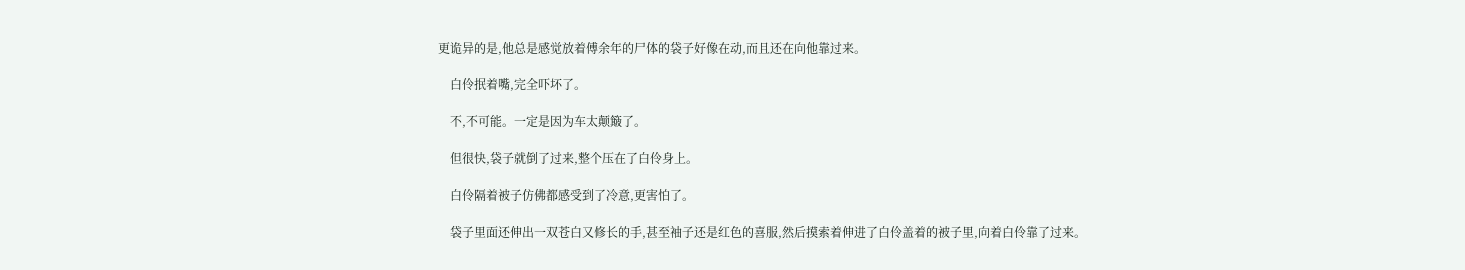更诡异的是,他总是感觉放着傅余年的尸体的袋子好像在动,而且还在向他靠过来。

    白伶抿着嘴,完全吓坏了。

    不,不可能。一定是因为车太颠簸了。

    但很快,袋子就倒了过来,整个压在了白伶身上。

    白伶隔着被子仿佛都感受到了冷意,更害怕了。

    袋子里面还伸出一双苍白又修长的手,甚至袖子还是红色的喜服,然后摸索着伸进了白伶盖着的被子里,向着白伶靠了过来。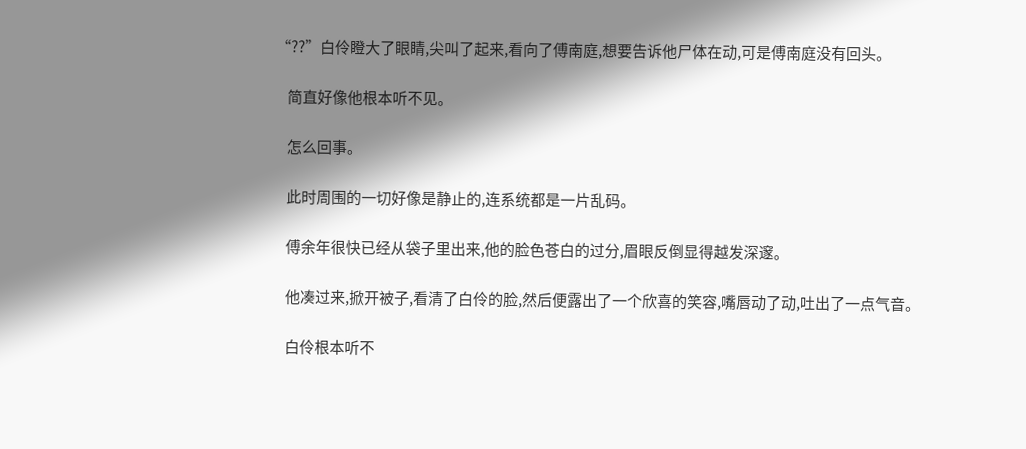“??”白伶瞪大了眼睛,尖叫了起来,看向了傅南庭,想要告诉他尸体在动,可是傅南庭没有回头。

    简直好像他根本听不见。

    怎么回事。

    此时周围的一切好像是静止的,连系统都是一片乱码。

    傅余年很快已经从袋子里出来,他的脸色苍白的过分,眉眼反倒显得越发深邃。

    他凑过来,掀开被子,看清了白伶的脸,然后便露出了一个欣喜的笑容,嘴唇动了动,吐出了一点气音。

    白伶根本听不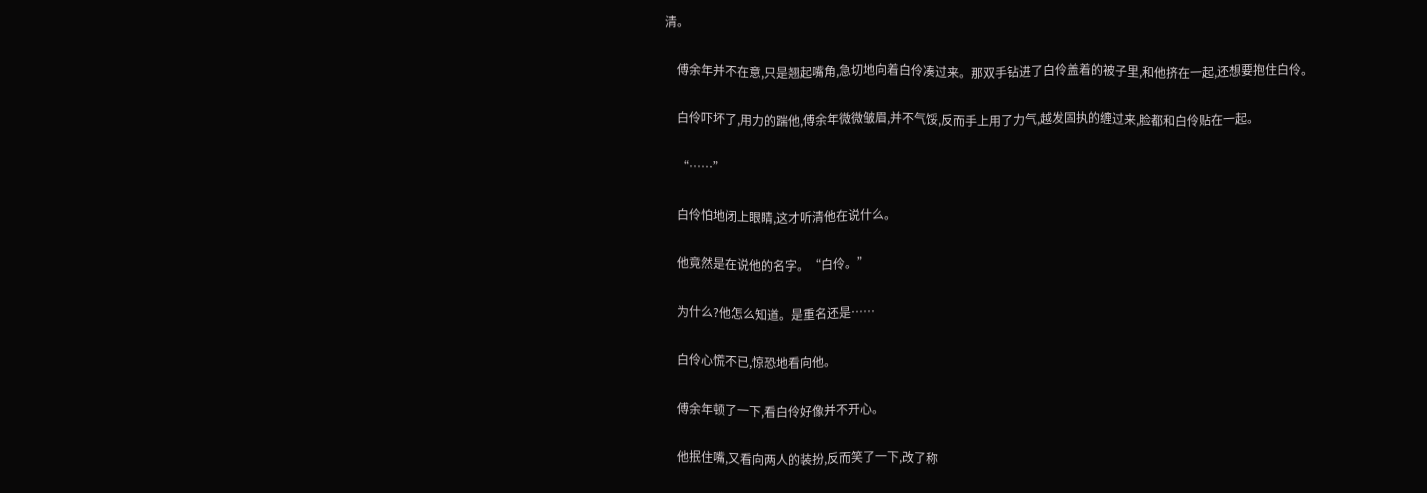清。

    傅余年并不在意,只是翘起嘴角,急切地向着白伶凑过来。那双手钻进了白伶盖着的被子里,和他挤在一起,还想要抱住白伶。

    白伶吓坏了,用力的踹他,傅余年微微皱眉,并不气馁,反而手上用了力气,越发固执的缠过来,脸都和白伶贴在一起。

    “……”

    白伶怕地闭上眼睛,这才听清他在说什么。

    他竟然是在说他的名字。“白伶。”

    为什么?他怎么知道。是重名还是……

    白伶心慌不已,惊恐地看向他。

    傅余年顿了一下,看白伶好像并不开心。

    他抿住嘴,又看向两人的装扮,反而笑了一下,改了称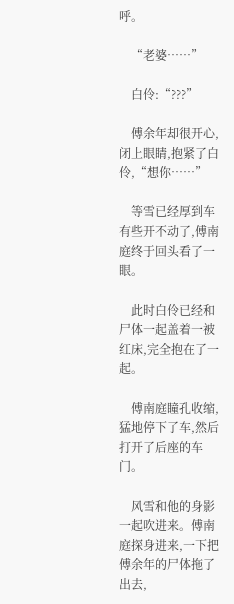呼。

    “老婆……”

    白伶:“???”

    傅余年却很开心,闭上眼睛,抱紧了白伶,“想你……”

    等雪已经厚到车有些开不动了,傅南庭终于回头看了一眼。

    此时白伶已经和尸体一起盖着一被红床,完全抱在了一起。

    傅南庭瞳孔收缩,猛地停下了车,然后打开了后座的车门。

    风雪和他的身影一起吹进来。傅南庭探身进来,一下把傅余年的尸体拖了出去,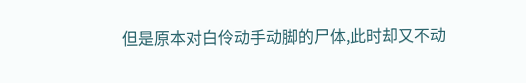但是原本对白伶动手动脚的尸体,此时却又不动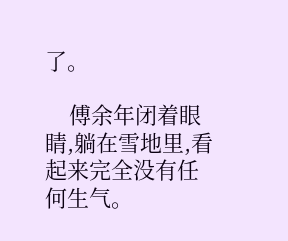了。

    傅余年闭着眼睛,躺在雪地里,看起来完全没有任何生气。